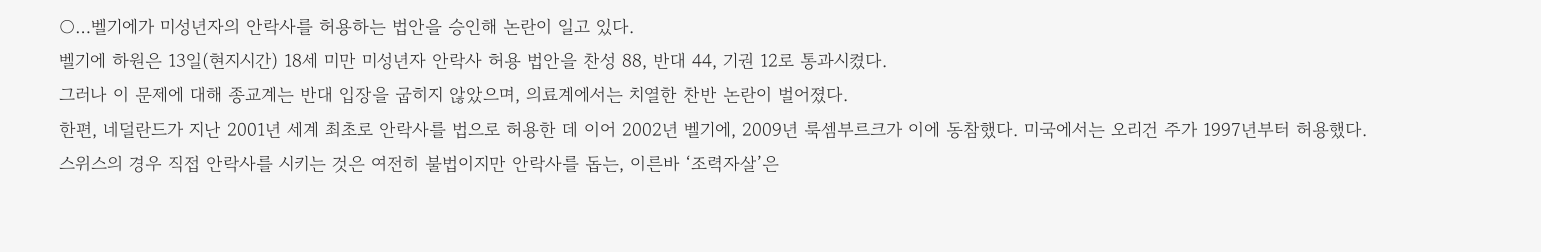○…벨기에가 미성년자의 안락사를 허용하는 법안을 승인해 논란이 일고 있다.
벨기에 하원은 13일(현지시간) 18세 미만 미성년자 안락사 허용 법안을 찬성 88, 반대 44, 기권 12로 통과시켰다.
그러나 이 문제에 대해 종교계는 반대 입장을 굽히지 않았으며, 의료계에서는 치열한 찬반 논란이 벌어졌다.
한편, 네덜란드가 지난 2001년 세계 최초로 안락사를 법으로 허용한 데 이어 2002년 벨기에, 2009년 룩셈부르크가 이에 동참했다. 미국에서는 오리건 주가 1997년부터 허용했다.
스위스의 경우 직접 안락사를 시키는 것은 여전히 불법이지만 안락사를 돕는, 이른바 ‘조력자살’은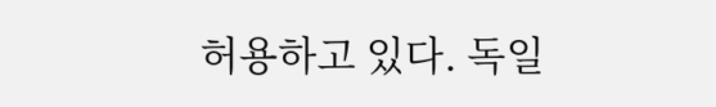허용하고 있다. 독일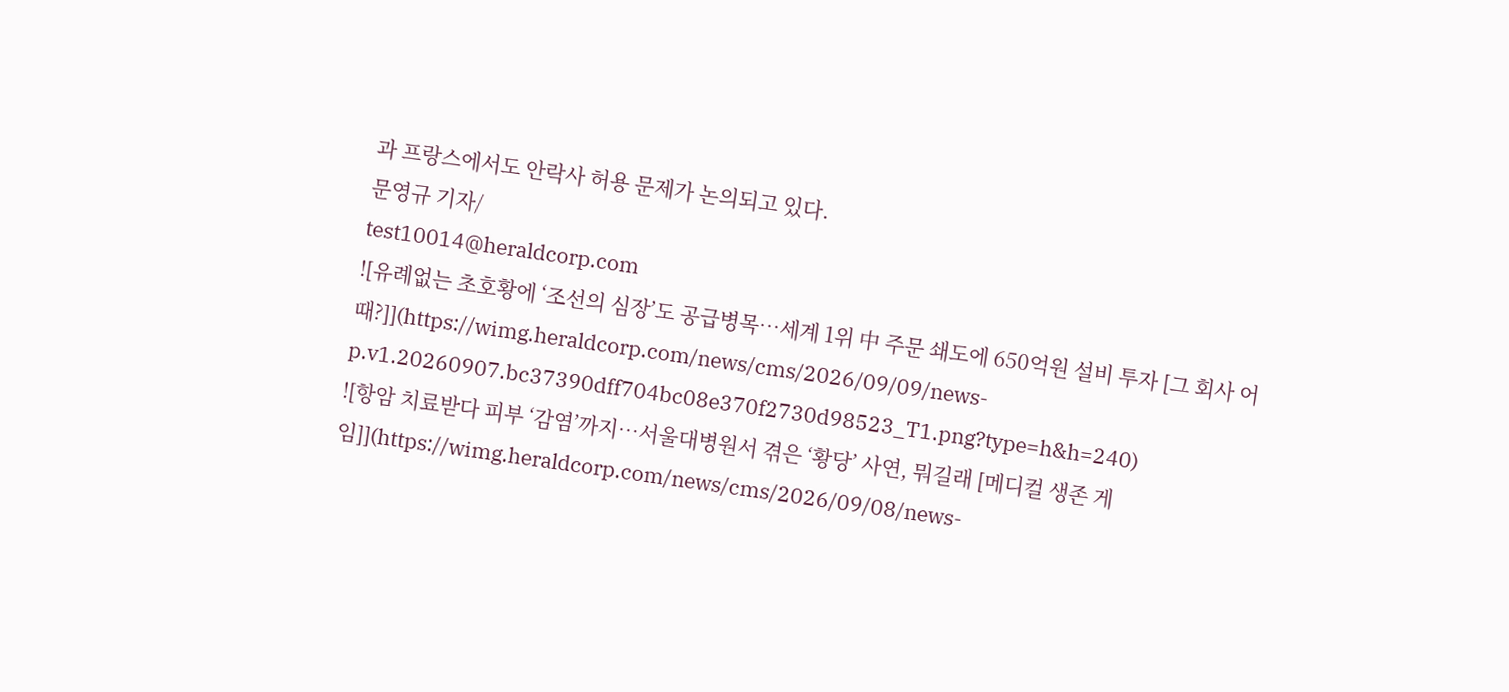과 프랑스에서도 안락사 허용 문제가 논의되고 있다.
문영규 기자/
test10014@heraldcorp.com
![유례없는 초호황에 ‘조선의 심장’도 공급병목…세계 1위 中 주문 쇄도에 650억원 설비 투자 [그 회사 어때?]](https://wimg.heraldcorp.com/news/cms/2026/09/09/news-p.v1.20260907.bc37390dff704bc08e370f2730d98523_T1.png?type=h&h=240)
![항암 치료받다 피부 ‘감염’까지…서울대병원서 겪은 ‘황당’ 사연, 뭐길래 [메디컬 생존 게임]](https://wimg.heraldcorp.com/news/cms/2026/09/08/news-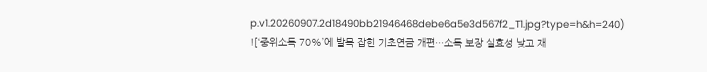p.v1.20260907.2d18490bb21946468debe6a5e3d567f2_T1.jpg?type=h&h=240)
![‘중위소득 70%’에 발목 잡힌 기초연금 개편…소득 보장 실효성 낮고 재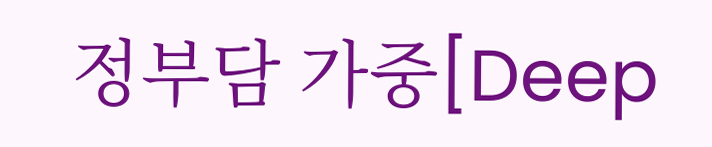정부담 가중[Deep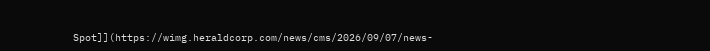Spot]](https://wimg.heraldcorp.com/news/cms/2026/09/07/news-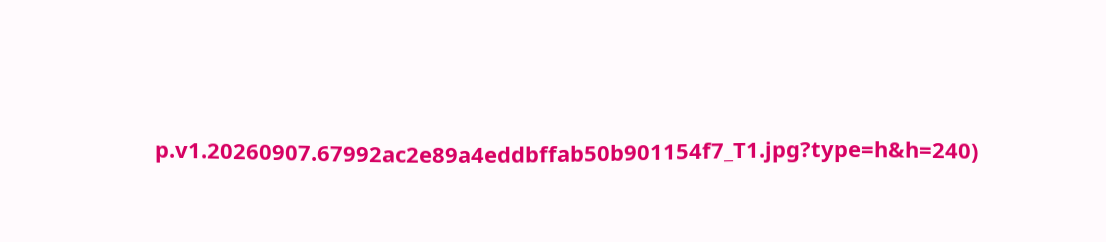p.v1.20260907.67992ac2e89a4eddbffab50b901154f7_T1.jpg?type=h&h=240)